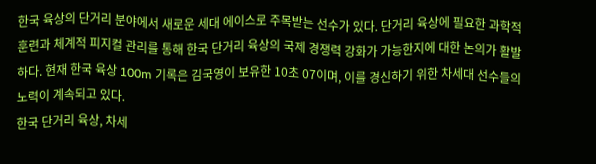한국 육상의 단거리 분야에서 새로운 세대 에이스로 주목받는 선수가 있다. 단거리 육상에 필요한 과학적 훈련과 체계적 피지컬 관리를 통해 한국 단거리 육상의 국제 경쟁력 강화가 가능한지에 대한 논의가 활발하다. 현재 한국 육상 100m 기록은 김국영이 보유한 10초 07이며, 이를 경신하기 위한 차세대 선수들의 노력이 계속되고 있다.
한국 단거리 육상, 차세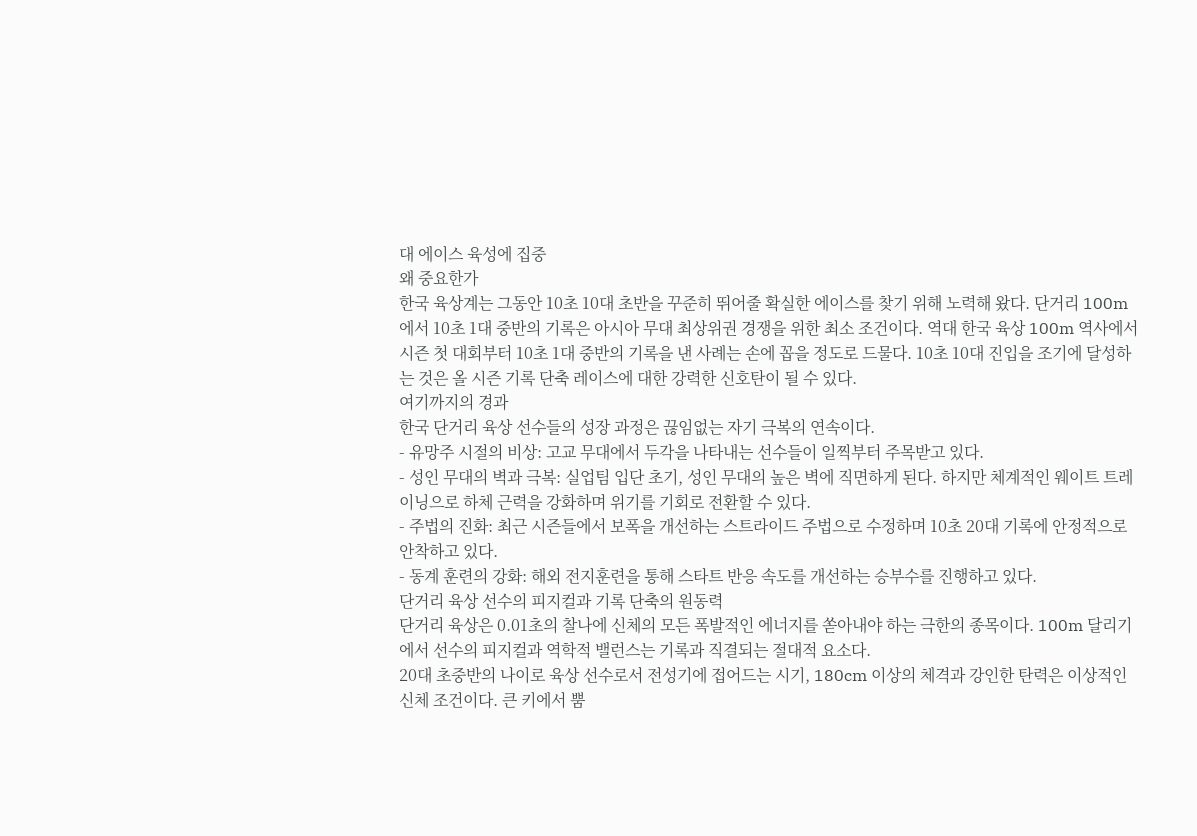대 에이스 육성에 집중
왜 중요한가
한국 육상계는 그동안 10초 10대 초반을 꾸준히 뛰어줄 확실한 에이스를 찾기 위해 노력해 왔다. 단거리 100m에서 10초 1대 중반의 기록은 아시아 무대 최상위권 경쟁을 위한 최소 조건이다. 역대 한국 육상 100m 역사에서 시즌 첫 대회부터 10초 1대 중반의 기록을 낸 사례는 손에 꼽을 정도로 드물다. 10초 10대 진입을 조기에 달성하는 것은 올 시즌 기록 단축 레이스에 대한 강력한 신호탄이 될 수 있다.
여기까지의 경과
한국 단거리 육상 선수들의 성장 과정은 끊임없는 자기 극복의 연속이다.
- 유망주 시절의 비상: 고교 무대에서 두각을 나타내는 선수들이 일찍부터 주목받고 있다.
- 성인 무대의 벽과 극복: 실업팀 입단 초기, 성인 무대의 높은 벽에 직면하게 된다. 하지만 체계적인 웨이트 트레이닝으로 하체 근력을 강화하며 위기를 기회로 전환할 수 있다.
- 주법의 진화: 최근 시즌들에서 보폭을 개선하는 스트라이드 주법으로 수정하며 10초 20대 기록에 안정적으로 안착하고 있다.
- 동계 훈련의 강화: 해외 전지훈련을 통해 스타트 반응 속도를 개선하는 승부수를 진행하고 있다.
단거리 육상 선수의 피지컬과 기록 단축의 원동력
단거리 육상은 0.01초의 찰나에 신체의 모든 폭발적인 에너지를 쏟아내야 하는 극한의 종목이다. 100m 달리기에서 선수의 피지컬과 역학적 밸런스는 기록과 직결되는 절대적 요소다.
20대 초중반의 나이로 육상 선수로서 전성기에 접어드는 시기, 180cm 이상의 체격과 강인한 탄력은 이상적인 신체 조건이다. 큰 키에서 뿜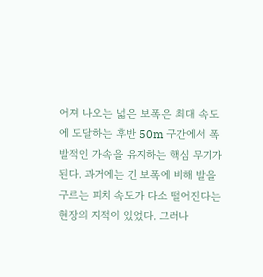어져 나오는 넓은 보폭은 최대 속도에 도달하는 후반 50m 구간에서 폭발적인 가속을 유지하는 핵심 무기가 된다. 과거에는 긴 보폭에 비해 발을 구르는 피치 속도가 다소 떨어진다는 현장의 지적이 있었다. 그러나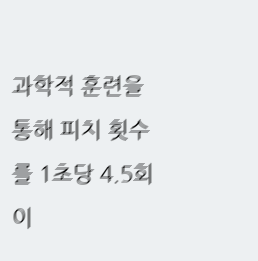과학적 훈련을 통해 피치 횟수를 1초당 4.5회 이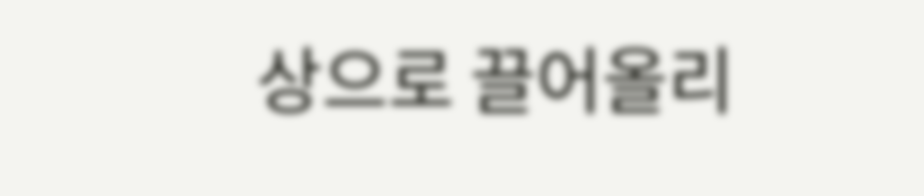상으로 끌어올리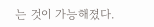는 것이 가능해졌다.